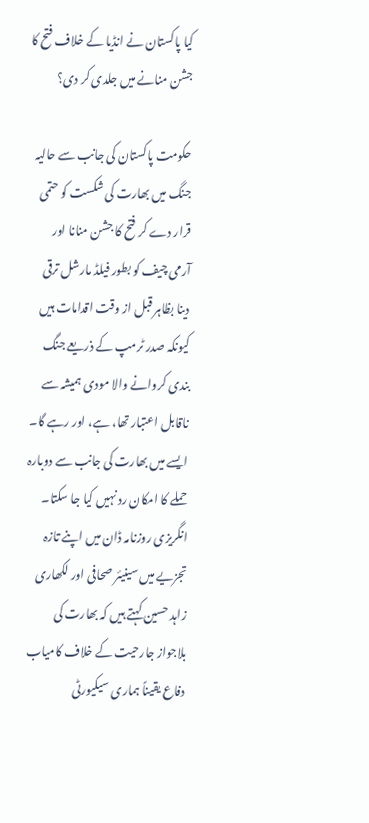کیا پاکستان نے انڈیا کے خلاف فتح کا جشن منانے میں جلدی کر دی؟

حکومت پاکستان کی جانب سے حالیہ جنگ میں بھارت کی شکست کو حتمی قرار دے کر فتح کا جشن منانا اور آرمی چیف کو بطور فیلڈ مارشل ترقی دینا بظاہر قبل از وقت اقدامات ہیں کیونکہ صدر ٹرمپ کے ذریعے جنگ بندی کروانے والا مودی ہمیشہ سے ناقابل اعتبار تھا، ہے، اور رہے گا۔ ایسے میں بھارت کی جانب سے دوبارہ حملے کا امکان رد نہیں کیا جا سکتا۔
انگریزی روزنامہ ڈان میں اپنے تازہ تجزیے میں سینیئر صحافی اور لکھاری زاہد حسین کہتے ہیں کہ بھارت کی بلاجواز جارحیت کے خلاف کامیاب دفاع یقیناً ہماری سیکیورٹی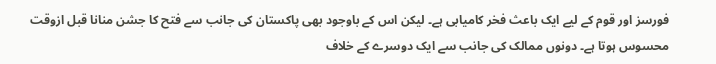فورسز اور قوم کے لیے ایک باعث فخر کامیابی ہے۔ لیکن اس کے باوجود بھی پاکستان کی جانب سے فتح کا جشن منانا قبل ازوقت محسوس ہوتا ہے۔ دونوں ممالک کی جانب سے ایک دوسرے کے خلاف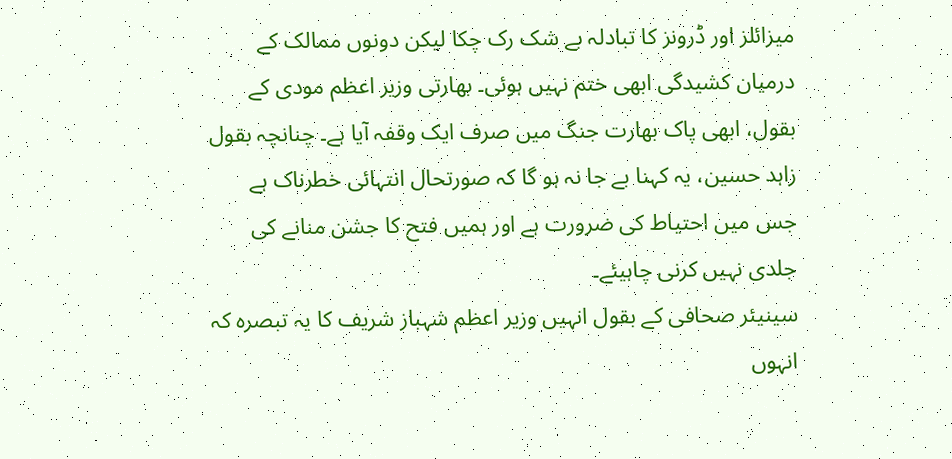میزائلز اور ڈرونز کا تبادلہ بے شک رک چکا لیکن دونوں ممالک کے درمیان کشیدگی ابھی ختم نہیں ہوئی۔ بھارتی وزیر اعظم مودی کے بقول، ابھی پاک بھارت جنگ میں صرف ایک وقفہ آیا ہے۔ چنانچہ بقول زاہد حسین، یہ کہنا بے جا نہ ہو گا کہ صورتحال انتہائی خطرناک ہے جس میں احتیاط کی ضرورت ہے اور ہمیں فتح کا جشن منانے کی جلدی نہیں کرنی چاہیئے۔
سینیئر صحافی کے بقول انہیں وزیر اعظم شہباز شریف کا یہ تبصرہ کہ انہوں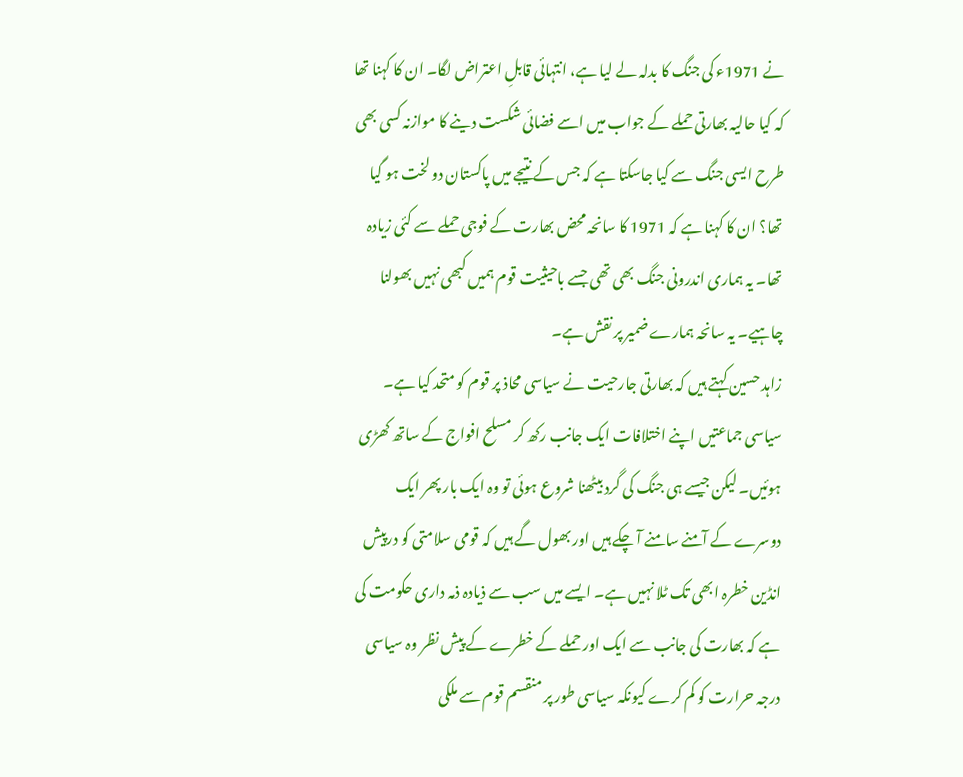نے 1971ء کی جنگ کا بدلہ لے لیا ہے، انتہائی قابلِ اعتراض لگا۔ ان کا کہنا تھا کہ کیا حالیہ بھارتی حملے کے جواب میں اسے فضائی شکست دینے کا موازنہ کسی بھی طرح ایسی جنگ سے کیا جاسکتا ہے کہ جس کے نتیجے میں پاکستان دو لخت ہو گیا تھا؟ ان کا کہنا ہے کہ 1971 کا سانحہ محض بھارت کے فوجی حملے سے کئی زیادہ تھا۔ یہ ہماری اندرونی جنگ بھی تھی جسے باحیثیت قوم ہمیں کبھی نہیں بھولنا چاہیے۔ یہ سانحہ ہمارے ضمیر پر نقش ہے۔
زاہد حسین کہتے ہیں کہ بھارتی جارحیت نے سیاسی محاذ پر قوم کو متحد کیا ہے۔ سیاسی جماعتیں اپنے اختلافات ایک جانب رکھ کر مسلح افواج کے ساتھ کھڑی ہوئیں۔ لیکن جیسے ہی جنگ کی گرد بیٹھنا شروع ہوئی تو وہ ایک بار پھر ایک دوسرے کے آمنے سامنے آ چکے ہیں اور بھول گے ہیں کہ قومی سلامتی کو درپیش انڈین خطرہ ابھی تک ٹلا نہیں ہے۔ ایسے میں سب سے ذیادہ ذمہ داری حکومت کی ہے کہ بھارت کی جانب سے ایک اور حملے کے خطرے کے پیش نظر وہ سیاسی درجہ حرارت کو کم کرے کیونکہ سیاسی طور پر منقسم قوم سے ملکی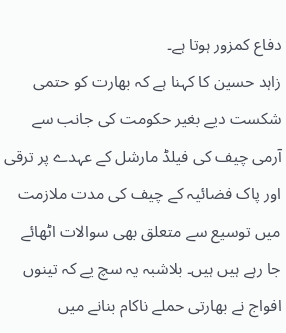دفاع کمزور ہوتا ہے۔
زاہد حسین کا کہنا ہے کہ بھارت کو حتمی شکست دیے بغیر حکومت کی جانب سے آرمی چیف کی فیلڈ مارشل کے عہدے پر ترقی اور پاک فضائیہ کے چیف کی مدت ملازمت میں توسیع سے متعلق بھی سوالات اٹھائے جا رہے ہیں ہیں۔ بلاشبہ یہ سچ یے کہ تینوں افواج نے بھارتی حملے ناکام بنانے میں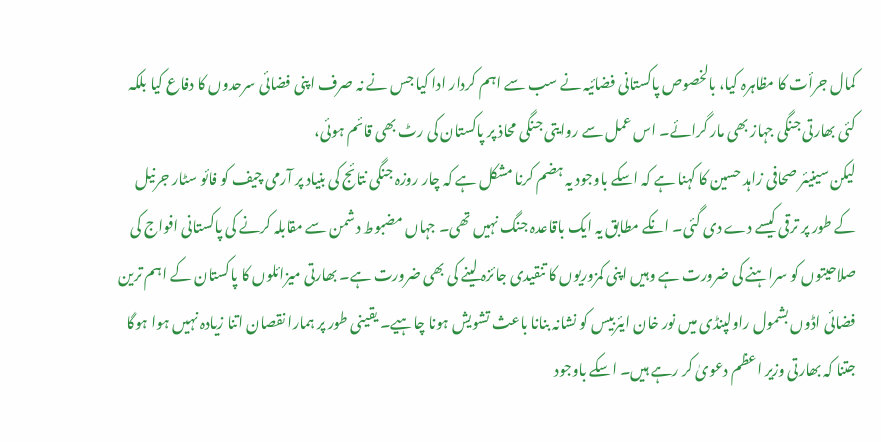کمال جرأت کا مظاہرہ کیا، بالخصوص پاکستانی فضائیہ نے سب سے اہم کردار ادا کیا جس نے نہ صرف اپنی فضائی سرحدوں کا دفاع کیا بلکہ کئی بھارتی جنگی جہاز بھی مار گرائے۔ اس عمل سے روایتی جنگی محاذ پر پاکستان کی رٹ بھی قائم ہوئی،
لیکن سینیئر صحافی زاہد حسین کا کہنا ہے کہ اسکے باوجود یہ ہضم کرنا مشکل ہے کہ چار روزہ جنگی نتائج کی بنیاد پر آرمی چیف کو فائو سٹار جرنیل کے طور پر ترقی کیسے دے دی گئی۔ انکے مطابق یہ ایک باقاعدہ جنگ نہیں تھی۔ جہاں مضبوط دشمن سے مقابلہ کرنے کی پاکستانی افواج کی صلاحیتوں کو سراہنے کی ضرورت ہے وہیں اپنی کمزوریوں کا تنقیدی جائزہ لینے کی بھی ضرورت ہے۔ بھارتی میزائلوں کا پاکستان کے اہم ترین فضائی اڈوں بشمول راولپنڈی میں نور خان ایئربیس کو نشانہ بنانا باعث تشویش ہونا چاہیے۔ یقینی طور پر ہمارا نقصان اتنا زیادہ نہیں ہوا ہوگا جتنا کہ بھارتی وزیر اعظم دعویٰ کر رہے ہیں۔ اسکے باوجود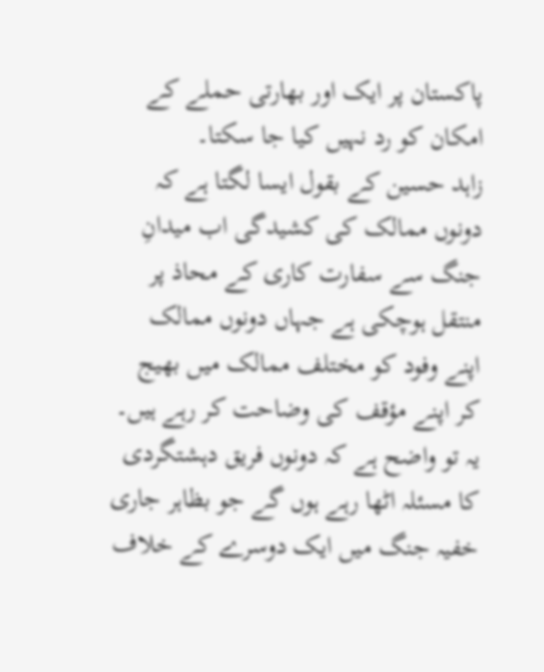پاکستان پر ایک اور بھارتی حملے کے امکان کو رد نہیں کیا جا سکتا۔
زاہد حسین کے بقول ایسا لگتا ہے کہ دونوں ممالک کی کشیدگی اب میدانِ جنگ سے سفارت کاری کے محاذ پر منتقل ہوچکی ہے جہاں دونوں ممالک اپنے وفود کو مختلف ممالک میں بھیج کر اپنے مؤقف کی وضاحت کر رہے ہیں۔ یہ تو واضح ہے کہ دونوں فریق دہشتگردی کا مسئلہ اٹھا رہے ہوں گے جو بظاہر جاری خفیہ جنگ میں ایک دوسرے کے خلاف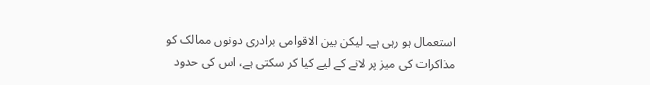استعمال ہو رہی ہے۔ لیکن بین الاقوامی برادری دونوں ممالک کو مذاکرات کی میز پر لانے کے لیے کیا کر سکتی ہے، اس کی حدود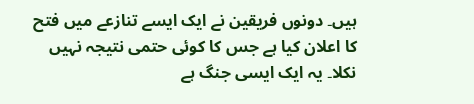ہیں۔ دونوں فریقین نے ایک ایسے تنازعے میں فتح کا اعلان کیا ہے جس کا کوئی حتمی نتیجہ نہیں نکلا۔ یہ ایک ایسی جنگ ہے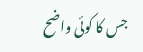جس کا کوئی واضح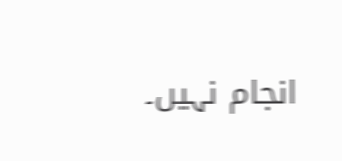انجام نہیں۔